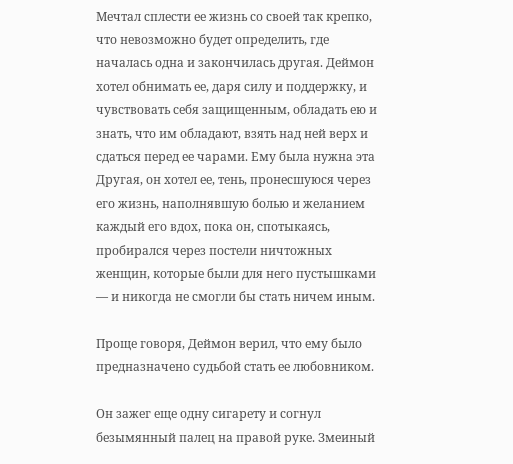Мечтал сплести ее жизнь со своей так крепко, что невозможно будет определить, где началась одна и закончилась другая. Деймон хотел обнимать ее, даря силу и поддержку, и чувствовать себя защищенным, обладать ею и знать, что им обладают, взять над ней верх и сдаться перед ее чарами. Ему была нужна эта Другая, он хотел ее, тень, пронесшуюся через его жизнь, наполнявшую болью и желанием каждый его вдох, пока он, спотыкаясь, пробирался через постели ничтожных женщин, которые были для него пустышками — и никогда не смогли бы стать ничем иным.

Проще говоря, Деймон верил, что ему было предназначено судьбой стать ее любовником.

Он зажег еще одну сигарету и согнул безымянный палец на правой руке. Змеиный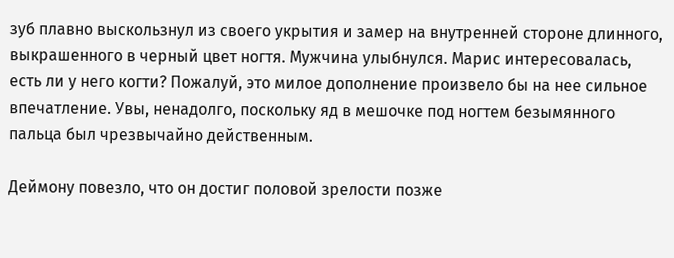зуб плавно выскользнул из своего укрытия и замер на внутренней стороне длинного, выкрашенного в черный цвет ногтя. Мужчина улыбнулся. Марис интересовалась, есть ли у него когти? Пожалуй, это милое дополнение произвело бы на нее сильное впечатление. Увы, ненадолго, поскольку яд в мешочке под ногтем безымянного пальца был чрезвычайно действенным.

Деймону повезло, что он достиг половой зрелости позже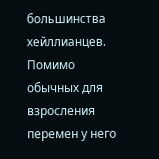большинства хейллианцев. Помимо обычных для взросления перемен у него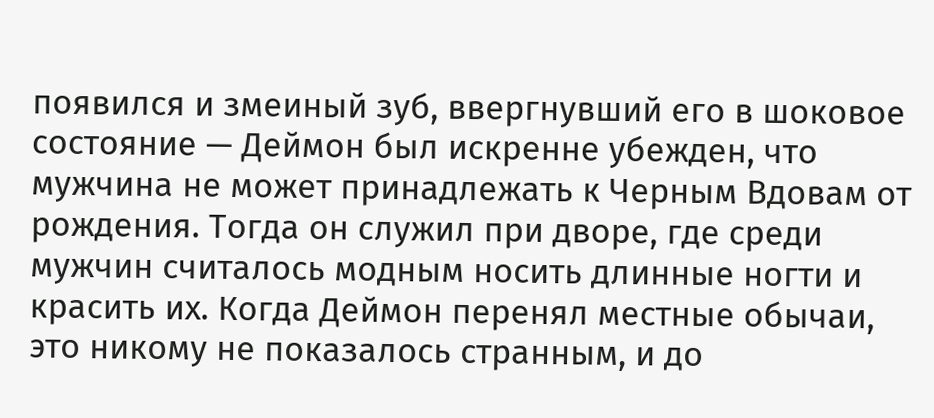появился и змеиный зуб, ввергнувший его в шоковое состояние — Деймон был искренне убежден, что мужчина не может принадлежать к Черным Вдовам от рождения. Тогда он служил при дворе, где среди мужчин считалось модным носить длинные ногти и красить их. Когда Деймон перенял местные обычаи, это никому не показалось странным, и до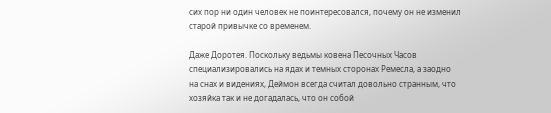сих пор ни один человек не поинтересовался, почему он не изменил старой привычке со временем.

Даже Доротея. Поскольку ведьмы ковена Песочных Часов специализировались на ядах и темных сторонах Ремесла, а заодно на снах и видениях, Деймон всегда считал довольно странным, что хозяйка так и не догадалась, что он собой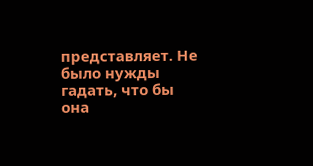представляет. Не было нужды гадать, что бы она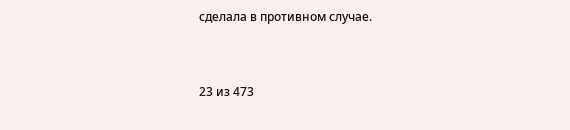сделала в противном случае.



23 из 473